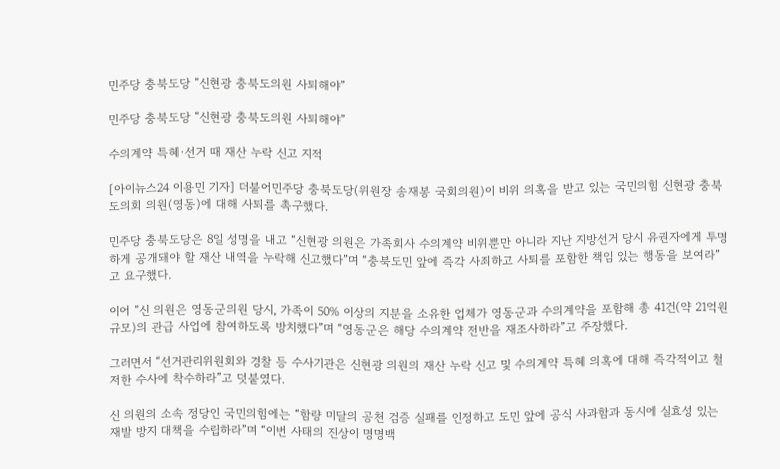민주당 충북도당 “신현광 충북도의원 사퇴해야”

민주당 충북도당 “신현광 충북도의원 사퇴해야”

수의계약 특혜·선거 때 재산 누락 신고 지적

[아이뉴스24 이용민 기자] 더불어민주당 충북도당(위원장 송재봉 국회의원)이 비위 의혹을 받고 있는 국민의힘 신현광 충북도의회 의원(영동)에 대해 사퇴를 촉구했다.

민주당 충북도당은 8일 성명을 내고 “신현광 의원은 가족회사 수의계약 비위뿐만 아니라 지난 지방선거 당시 유권자에게 투명하게 공개돼야 할 재산 내역을 누락해 신고했다”며 “충북도민 앞에 즉각 사죄하고 사퇴를 포함한 책임 있는 행동을 보여라”고 요구했다.

이어 “신 의원은 영동군의원 당시, 가족이 50% 이상의 지분을 소유한 업체가 영동군과 수의계약을 포함해 총 41건(약 21억원 규모)의 관급 사업에 참여하도록 방치했다”며 “영동군은 해당 수의계약 전반을 재조사하라”고 주장했다.

그러면서 “선거관리위원회와 경찰 등 수사기관은 신현광 의원의 재산 누락 신고 및 수의계약 특혜 의혹에 대해 즉각적이고 철저한 수사에 착수하라”고 덧붙였다.

신 의원의 소속 정당인 국민의힘에는 “함량 미달의 공천 검증 실패를 인정하고 도민 앞에 공식 사과함과 동시에 실효성 있는 재발 방지 대책을 수립하라”며 “이번 사태의 진상이 명명백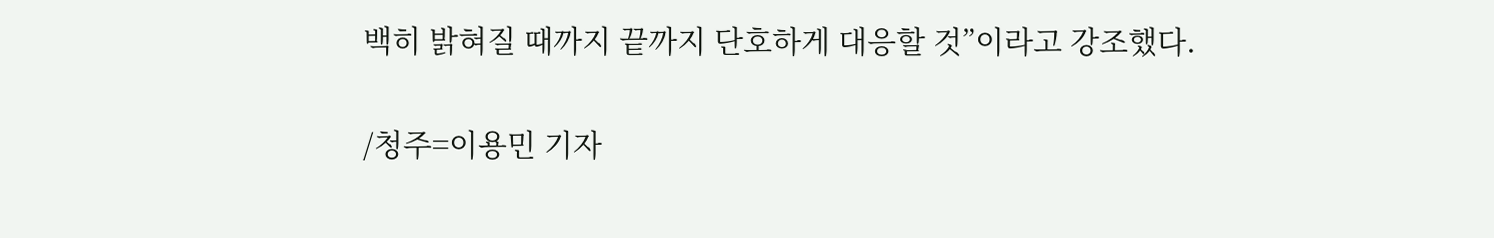백히 밝혀질 때까지 끝까지 단호하게 대응할 것”이라고 강조했다.

/청주=이용민 기자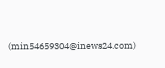(min54659304@inews24.com)